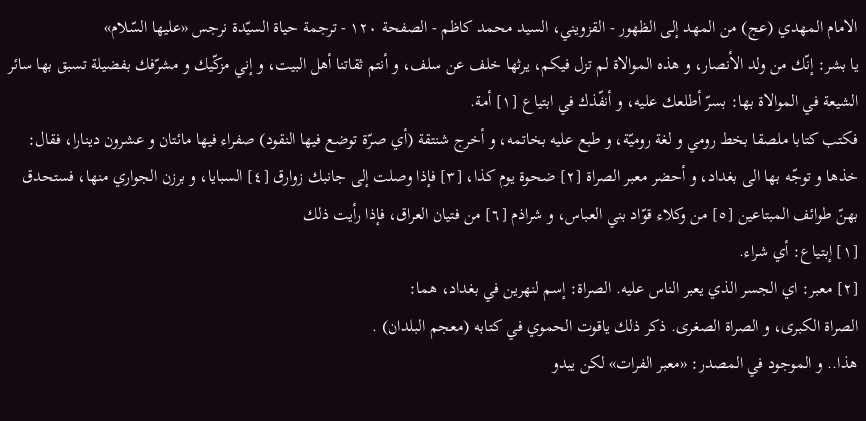الامام المهدي (عج) من المهد إلى الظهور - القزويني، السيد محمد كاظم - الصفحة ١٢٠ - ترجمة حياة السيّدة نرجس «عليها السّلام»
يا بشر: إنّك من ولد الأنصار، و هذه الموالاة لم تزل فيكم، يرثها خلف عن سلف، و أنتم ثقاتنا أهل البيت، و إني مزكّيك و مشرّفك بفضيلة تسبق بها سائر الشيعة في الموالاة بها: بسرّ أطلعك عليه، و أنفّذك في ابتياع [١] أمة.
فكتب كتابا ملصقا بخط رومي و لغة روميّة، و طبع عليه بخاتمه، و أخرج شنتقة (أي صرّة توضع فيها النقود) صفراء فيها مائتان و عشرون دينارا، فقال: خذها و توجّه بها الى بغداد، و أحضر معبر الصراة [٢] ضحوة يوم كذا، [٣] فإذا وصلت إلى جانبك زوارق [٤] السبايا، و برزن الجواري منها، فستحدق بهنّ طوائف المبتاعين [٥] من وكلاء قوّاد بني العباس، و شراذم [٦] من فتيان العراق، فإذا رأيت ذلك
[١] إبتياع: أي شراء.
[٢] معبر: اي الجسر الذي يعبر الناس عليه. الصراة: إسم لنهرين في بغداد، هما:
الصراة الكبرى، و الصراة الصغرى. ذكر ذلك ياقوت الحموي في كتابه (معجم البلدان) .
هذا.. و الموجود في المصدر: «معبر الفرات» لكن يبدو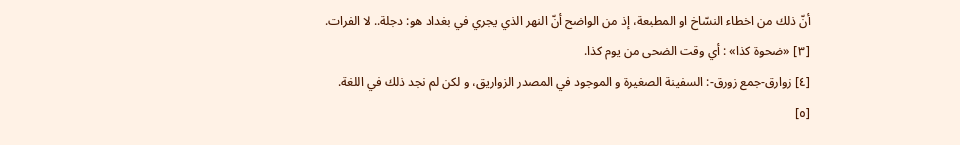أنّ ذلك من اخطاء النسّاخ او المطبعة، إذ من الواضح أنّ النهر الذي يجري في بغداد هو: دجلة.. لا الفرات.
[٣] «ضحوة كذا» : أي وقت الضحى من يوم كذا.
[٤] زوارق-جمع زورق-: السفينة الصغيرة و الموجود في المصدر الزواريق، و لكن لم نجد ذلك في اللغة.
[٥]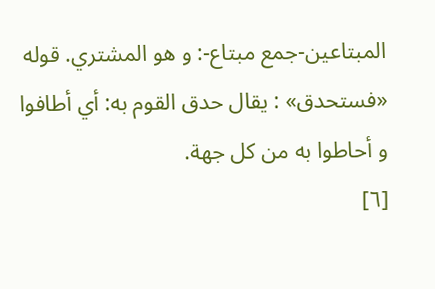المبتاعين-جمع مبتاع-: و هو المشتري. قوله «فستحدق» : يقال حدق القوم به: أي أطافوا و أحاطوا به من كل جهة.
[٦]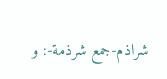شراذم-جمع شرذمة-: و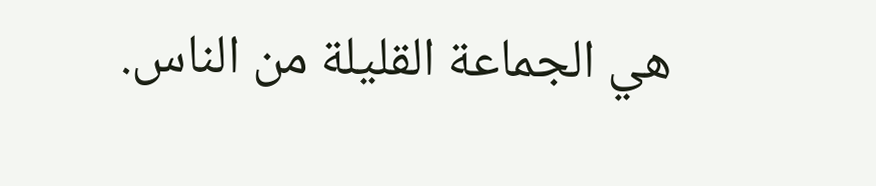هي الجماعة القليلة من الناس.